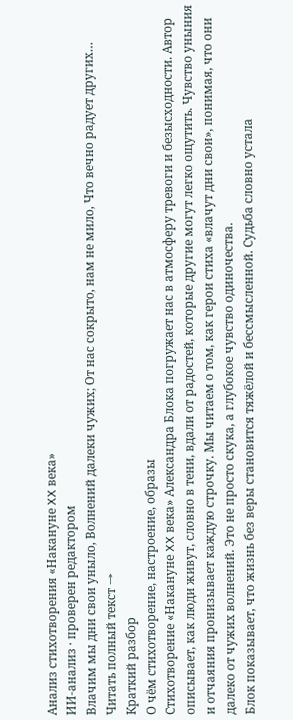Анализ стихотворения «Накануне XX века»
ИИ-анализ · проверен редактором
Влачим мы дни свои уныло, Волнений далеки чужих; От нас сокрыто, нам не мило, Что вечно радует других…
Читать полный текст →
Краткий разбор
О чём стихотворение, настроение, образы
Стихотворение «Накануне XX века» Александра Блока погружает нас в атмосферу тревоги и безысходности. Автор описывает, как люди живут, словно в тени, вдали от радостей, которые другие могут легко ощутить. Чувство уныния и отчаяния пронизывает каждую строчку. Мы читаем о том, как герои стиха «влачут дни свои», понимая, что они далеко от чужих волнений. Это не просто скука, а глубокое чувство одиночества.
Блок показывает, что жизнь без веры становится тяжёлой и бессмысленной. Судьба словно устала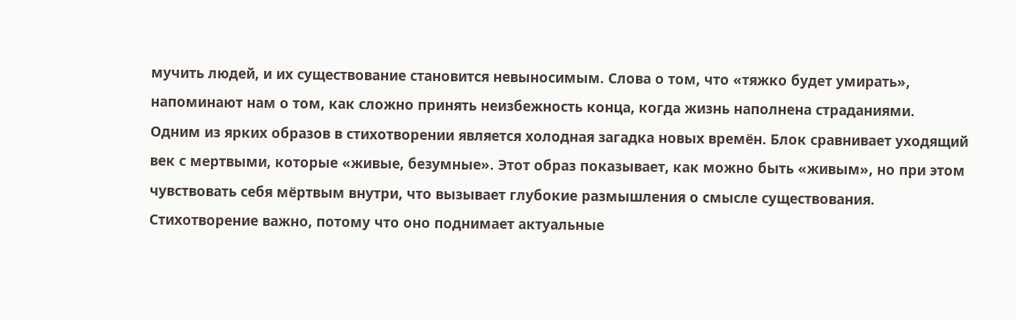мучить людей, и их существование становится невыносимым. Слова о том, что «тяжко будет умирать», напоминают нам о том, как сложно принять неизбежность конца, когда жизнь наполнена страданиями.
Одним из ярких образов в стихотворении является холодная загадка новых времён. Блок сравнивает уходящий век с мертвыми, которые «живые, безумные». Этот образ показывает, как можно быть «живым», но при этом чувствовать себя мёртвым внутри, что вызывает глубокие размышления о смысле существования.
Стихотворение важно, потому что оно поднимает актуальные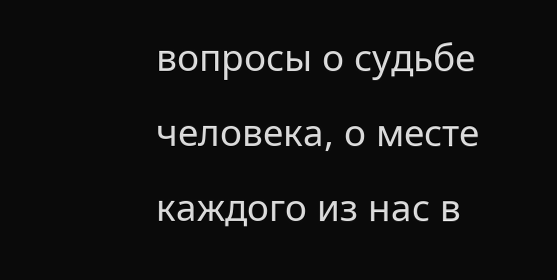вопросы о судьбе человека, о месте каждого из нас в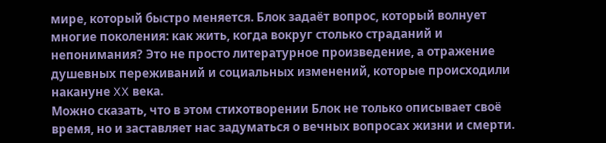мире, который быстро меняется. Блок задаёт вопрос, который волнует многие поколения: как жить, когда вокруг столько страданий и непонимания? Это не просто литературное произведение, а отражение душевных переживаний и социальных изменений, которые происходили накануне XX века.
Можно сказать, что в этом стихотворении Блок не только описывает своё время, но и заставляет нас задуматься о вечных вопросах жизни и смерти.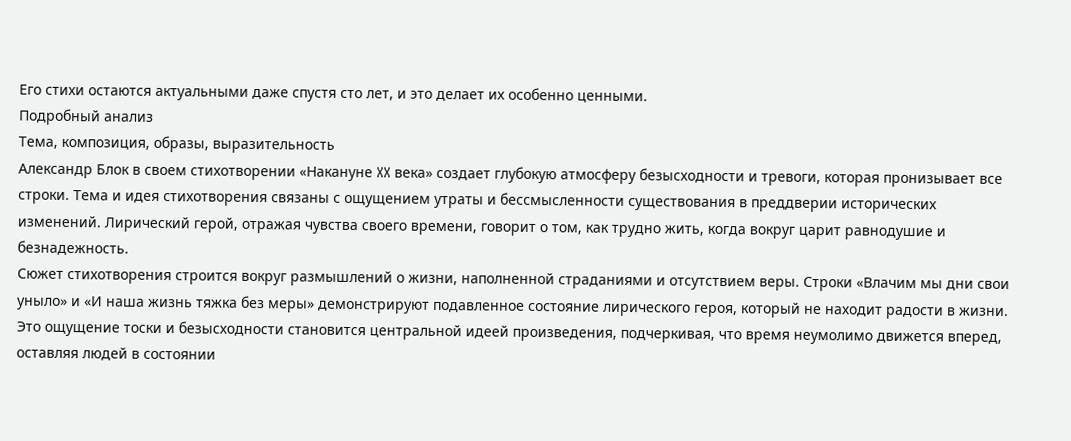Его стихи остаются актуальными даже спустя сто лет, и это делает их особенно ценными.
Подробный анализ
Тема, композиция, образы, выразительность
Александр Блок в своем стихотворении «Накануне XX века» создает глубокую атмосферу безысходности и тревоги, которая пронизывает все строки. Тема и идея стихотворения связаны с ощущением утраты и бессмысленности существования в преддверии исторических изменений. Лирический герой, отражая чувства своего времени, говорит о том, как трудно жить, когда вокруг царит равнодушие и безнадежность.
Сюжет стихотворения строится вокруг размышлений о жизни, наполненной страданиями и отсутствием веры. Строки «Влачим мы дни свои уныло» и «И наша жизнь тяжка без меры» демонстрируют подавленное состояние лирического героя, который не находит радости в жизни. Это ощущение тоски и безысходности становится центральной идеей произведения, подчеркивая, что время неумолимо движется вперед, оставляя людей в состоянии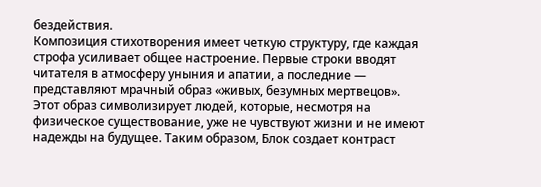бездействия.
Композиция стихотворения имеет четкую структуру, где каждая строфа усиливает общее настроение. Первые строки вводят читателя в атмосферу уныния и апатии, а последние — представляют мрачный образ «живых, безумных мертвецов». Этот образ символизирует людей, которые, несмотря на физическое существование, уже не чувствуют жизни и не имеют надежды на будущее. Таким образом, Блок создает контраст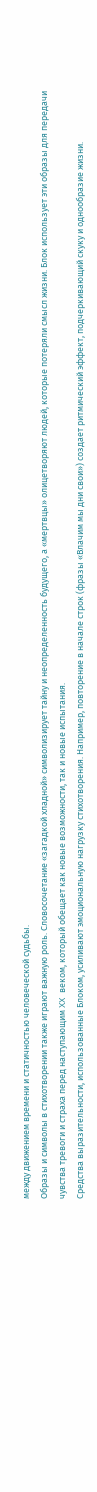между движением времени и статичностью человеческой судьбы.
Образы и символы в стихотворении также играют важную роль. Словосочетание «загадкой хладной» символизирует тайну и неопределенность будущего, а «мертвцы» олицетворяют людей, которые потеряли смысл жизни. Блок использует эти образы для передачи чувства тревоги и страха перед наступающим XX веком, который обещает как новые возможности, так и новые испытания.
Средства выразительности, использованные Блоком, усиливают эмоциональную нагрузку стихотворения. Например, повторение в начале строк (фразы «Влачим мы дни свои») создает ритмический эффект, подчеркивающий скуку и однообразие жизни.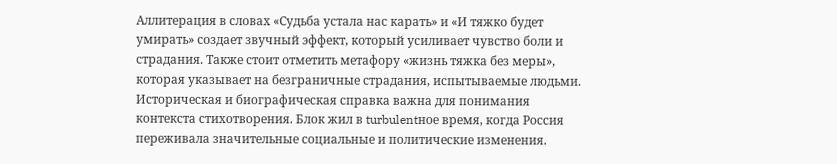Аллитерация в словах «Судьба устала нас карать» и «И тяжко будет умирать» создает звучный эффект, который усиливает чувство боли и страдания. Также стоит отметить метафору «жизнь тяжка без меры», которая указывает на безграничные страдания, испытываемые людьми.
Историческая и биографическая справка важна для понимания контекста стихотворения. Блок жил в turbulentное время, когда Россия переживала значительные социальные и политические изменения.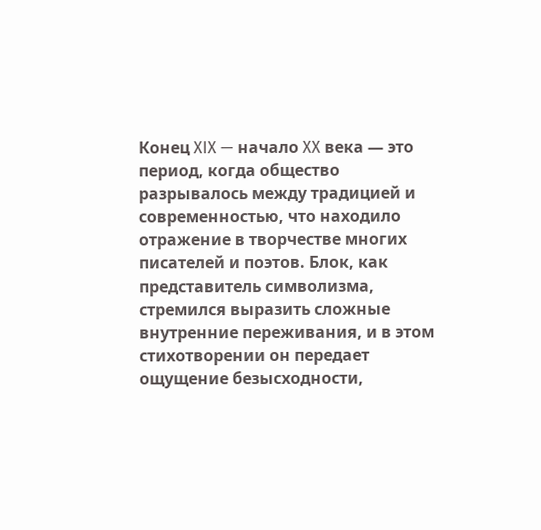Конец XIX — начало XX века — это период, когда общество разрывалось между традицией и современностью, что находило отражение в творчестве многих писателей и поэтов. Блок, как представитель символизма, стремился выразить сложные внутренние переживания, и в этом стихотворении он передает ощущение безысходности,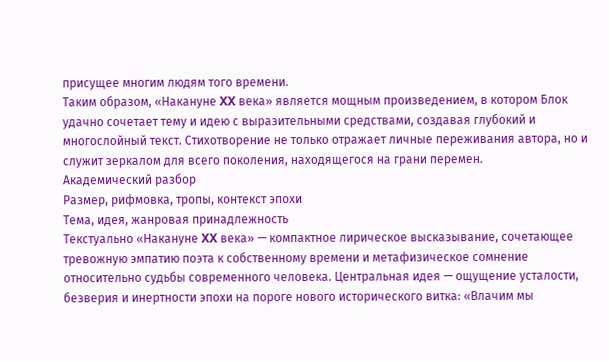присущее многим людям того времени.
Таким образом, «Накануне XX века» является мощным произведением, в котором Блок удачно сочетает тему и идею с выразительными средствами, создавая глубокий и многослойный текст. Стихотворение не только отражает личные переживания автора, но и служит зеркалом для всего поколения, находящегося на грани перемен.
Академический разбор
Размер, рифмовка, тропы, контекст эпохи
Тема, идея, жанровая принадлежность
Текстуально «Накануне XX века» — компактное лирическое высказывание, сочетающее тревожную эмпатию поэта к собственному времени и метафизическое сомнение относительно судьбы современного человека. Центральная идея — ощущение усталости, безверия и инертности эпохи на пороге нового исторического витка: «Влачим мы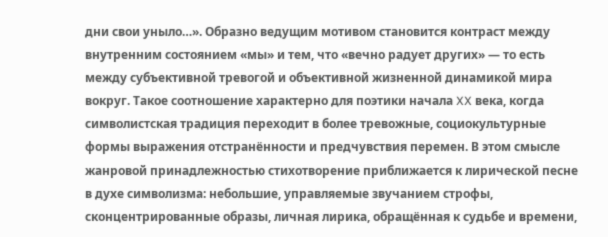дни свои уныло…». Образно ведущим мотивом становится контраст между внутренним состоянием «мы» и тем, что «вечно радует других» — то есть между субъективной тревогой и объективной жизненной динамикой мира вокруг. Такое соотношение характерно для поэтики начала XX века, когда символистская традиция переходит в более тревожные, социокультурные формы выражения отстранённости и предчувствия перемен. В этом смысле жанровой принадлежностью стихотворение приближается к лирической песне в духе символизма: небольшие, управляемые звучанием строфы, сконцентрированные образы, личная лирика, обращённая к судьбе и времени,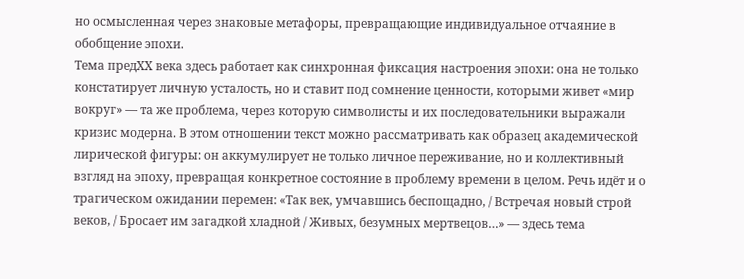но осмысленная через знаковые метафоры, превращающие индивидуальное отчаяние в обобщение эпохи.
Тема предXX века здесь работает как синхронная фиксация настроения эпохи: она не только констатирует личную усталость, но и ставит под сомнение ценности, которыми живет «мир вокруг» — та же проблема, через которую символисты и их последовательники выражали кризис модерна. В этом отношении текст можно рассматривать как образец академической лирической фигуры: он аккумулирует не только личное переживание, но и коллективный взгляд на эпоху, превращая конкретное состояние в проблему времени в целом. Речь идёт и о трагическом ожидании перемен: «Так век, умчавшись беспощадно, / Встречая новый строй веков, / Бросает им загадкой хладной / Живых, безумных мертвецов…» — здесь тема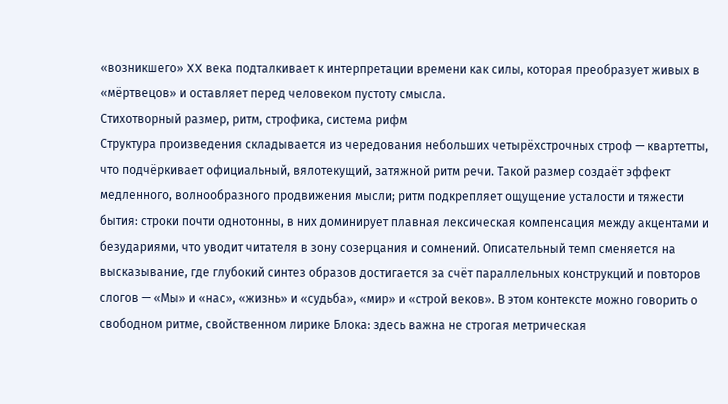«возникшего» XX века подталкивает к интерпретации времени как силы, которая преобразует живых в «мёртвецов» и оставляет перед человеком пустоту смысла.
Стихотворный размер, ритм, строфика, система рифм
Структура произведения складывается из чередования небольших четырёхстрочных строф — квартетты, что подчёркивает официальный, вялотекущий, затяжной ритм речи. Такой размер создаёт эффект медленного, волнообразного продвижения мысли; ритм подкрепляет ощущение усталости и тяжести бытия: строки почти однотонны, в них доминирует плавная лексическая компенсация между акцентами и безудариями, что уводит читателя в зону созерцания и сомнений. Описательный темп сменяется на высказывание, где глубокий синтез образов достигается за счёт параллельных конструкций и повторов слогов — «Мы» и «нас», «жизнь» и «судьба», «мир» и «строй веков». В этом контексте можно говорить о свободном ритме, свойственном лирике Блока: здесь важна не строгая метрическая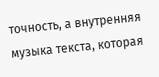точность, а внутренняя музыка текста, которая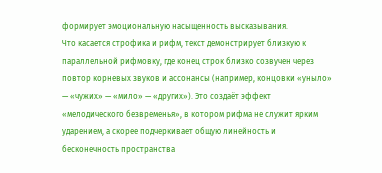формирует эмоциональную насыщенность высказывания.
Что касается строфика и рифм, текст демонстрирует близкую к параллельной рифмовку, где конец строк близко созвучен через повтор корневых звуков и ассонансы (например, концовки «уныло» — «чужих» — «милo» — «других»). Это создаёт эффект «мелодического безвременья», в котором рифма не служит ярким ударением, а скорее подчеркивает общую линейность и бесконечность пространства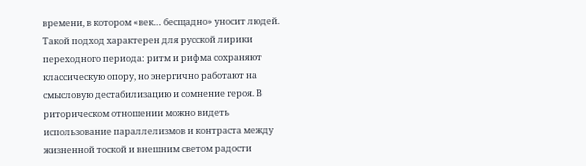времени, в котором «век… бесщадно» уносит людей. Такой подход характерен для русской лирики переходного периода: ритм и рифма сохраняют классическую опору, но энергично работают на смысловую дестабилизацию и сомнение героя. В риторическом отношении можно видеть использование параллелизмов и контраста между жизненной тоской и внешним светом радости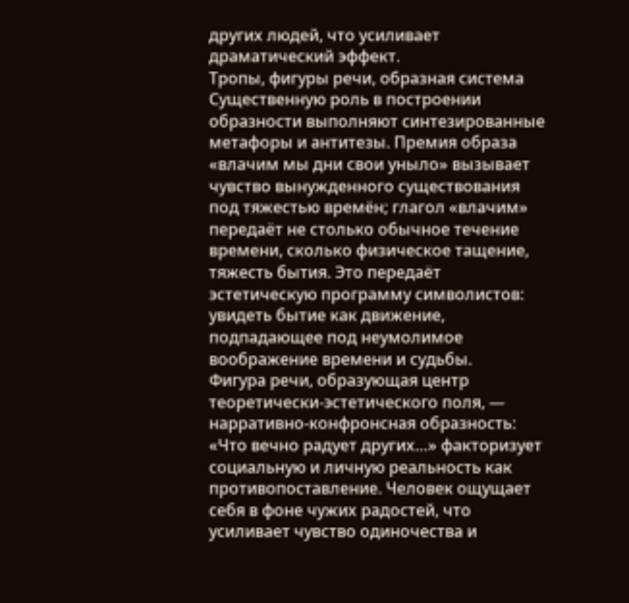других людей, что усиливает драматический эффект.
Тропы, фигуры речи, образная система
Существенную роль в построении образности выполняют синтезированные метафоры и антитезы. Премия образа «влачим мы дни свои уныло» вызывает чувство вынужденного существования под тяжестью времён; глагол «влачим» передаёт не столько обычное течение времени, сколько физическое тащение, тяжесть бытия. Это передаёт эстетическую программу символистов: увидеть бытие как движение, подпадающее под неумолимое воображение времени и судьбы.
Фигура речи, образующая центр теоретически-эстетического поля, — нарративно-конфронсная образность: «Что вечно радует других…» факторизует социальную и личную реальность как противопоставление. Человек ощущает себя в фоне чужих радостей, что усиливает чувство одиночества и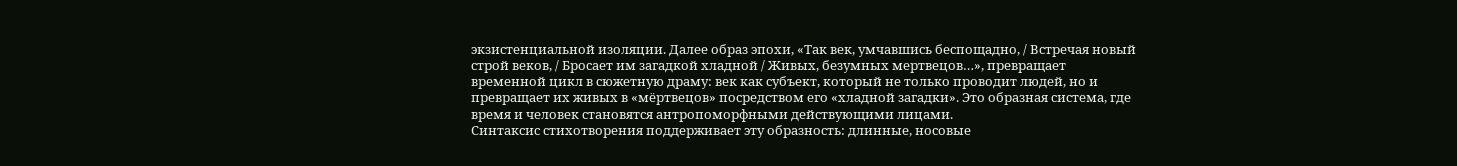экзистенциальной изоляции. Далее образ эпохи, «Так век, умчавшись беспощадно, / Встречая новый строй веков, / Бросает им загадкой хладной / Живых, безумных мертвецов…», превращает временной цикл в сюжетную драму: век как субъект, который не только проводит людей, но и превращает их живых в «мёртвецов» посредством его «хладной загадки». Это образная система, где время и человек становятся антропоморфными действующими лицами.
Синтаксис стихотворения поддерживает эту образность: длинные, носовые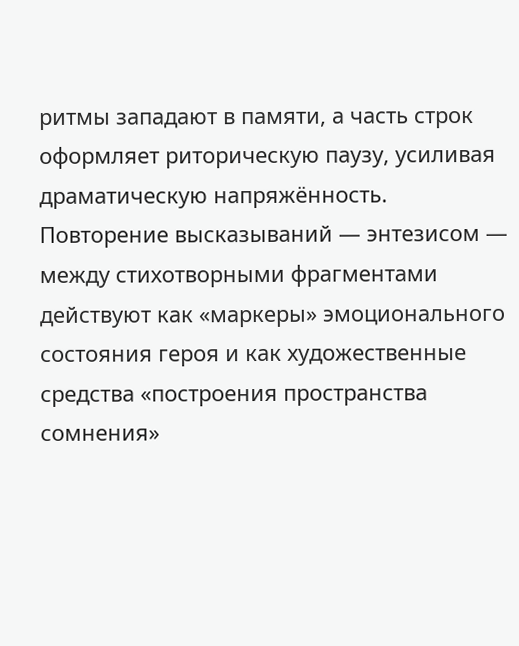ритмы западают в памяти, а часть строк оформляет риторическую паузу, усиливая драматическую напряжённость. Повторение высказываний — энтезисом — между стихотворными фрагментами действуют как «маркеры» эмоционального состояния героя и как художественные средства «построения пространства сомнения»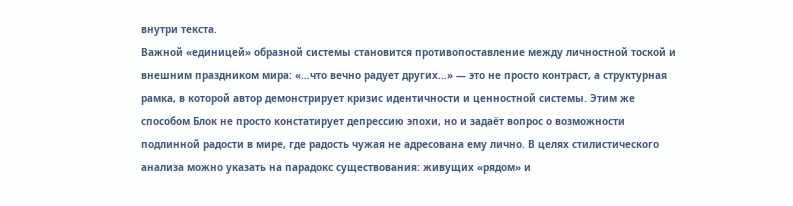внутри текста.
Важной «единицей» образной системы становится противопоставление между личностной тоской и внешним праздником мира: «…что вечно радует других…» — это не просто контраст, а структурная рамка, в которой автор демонстрирует кризис идентичности и ценностной системы. Этим же способом Блок не просто констатирует депрессию эпохи, но и задаёт вопрос о возможности подлинной радости в мире, где радость чужая не адресована ему лично. В целях стилистического анализа можно указать на парадокс существования: живущих «рядом» и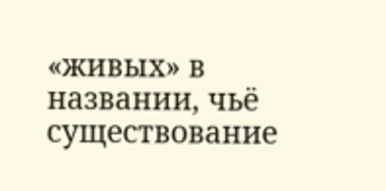«живых» в названии, чьё существование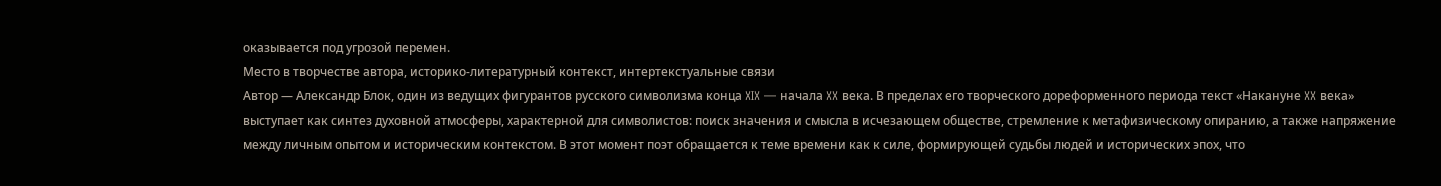оказывается под угрозой перемен.
Место в творчестве автора, историко-литературный контекст, интертекстуальные связи
Автор — Александр Блок, один из ведущих фигурантов русского символизма конца XIX — начала XX века. В пределах его творческого дореформенного периода текст «Накануне XX века» выступает как синтез духовной атмосферы, характерной для символистов: поиск значения и смысла в исчезающем обществе, стремление к метафизическому опиранию, а также напряжение между личным опытом и историческим контекстом. В этот момент поэт обращается к теме времени как к силе, формирующей судьбы людей и исторических эпох, что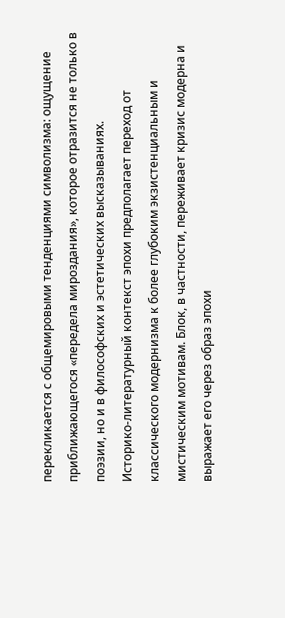перекликается с общемировыми тенденциями символизма: ощущение приближающегося «передела мироздания», которое отразится не только в поэзии, но и в философских и эстетических высказываниях.
Историко-литературный контекст эпохи предполагает переход от классического модернизма к более глубоким экзистенциальным и мистическим мотивам. Блок, в частности, переживает кризис модерна и выражает его через образ эпохи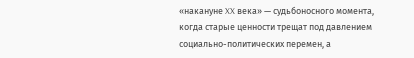«накануне XX века» — судьбоносного момента, когда старые ценности трещат под давлением социально-политических перемен, а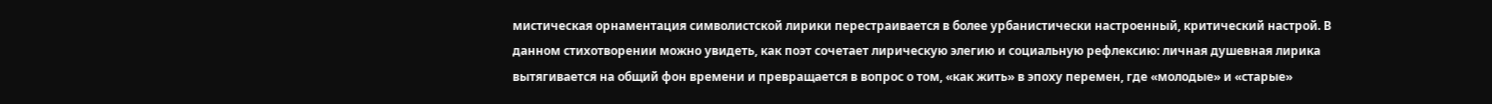мистическая орнаментация символистской лирики перестраивается в более урбанистически настроенный, критический настрой. В данном стихотворении можно увидеть, как поэт сочетает лирическую элегию и социальную рефлексию: личная душевная лирика вытягивается на общий фон времени и превращается в вопрос о том, «как жить» в эпоху перемен, где «молодые» и «старые»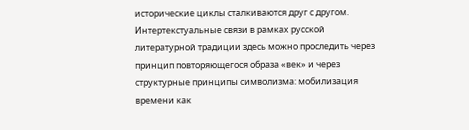исторические циклы сталкиваются друг с другом.
Интертекстуальные связи в рамках русской литературной традиции здесь можно проследить через принцип повторяющегося образа «век» и через структурные принципы символизма: мобилизация времени как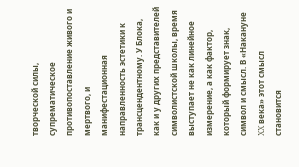творческой силы, супрематическое противопоставление живого и мертвого, и манифестационная направленность эстетики к трансцендентному. У Блока, как и у других представителей символистской школы, время выступает не как линейное измерение, а как фактор, который формирует знак, символ и смысл. В «Накануне XX века» этот смысл становится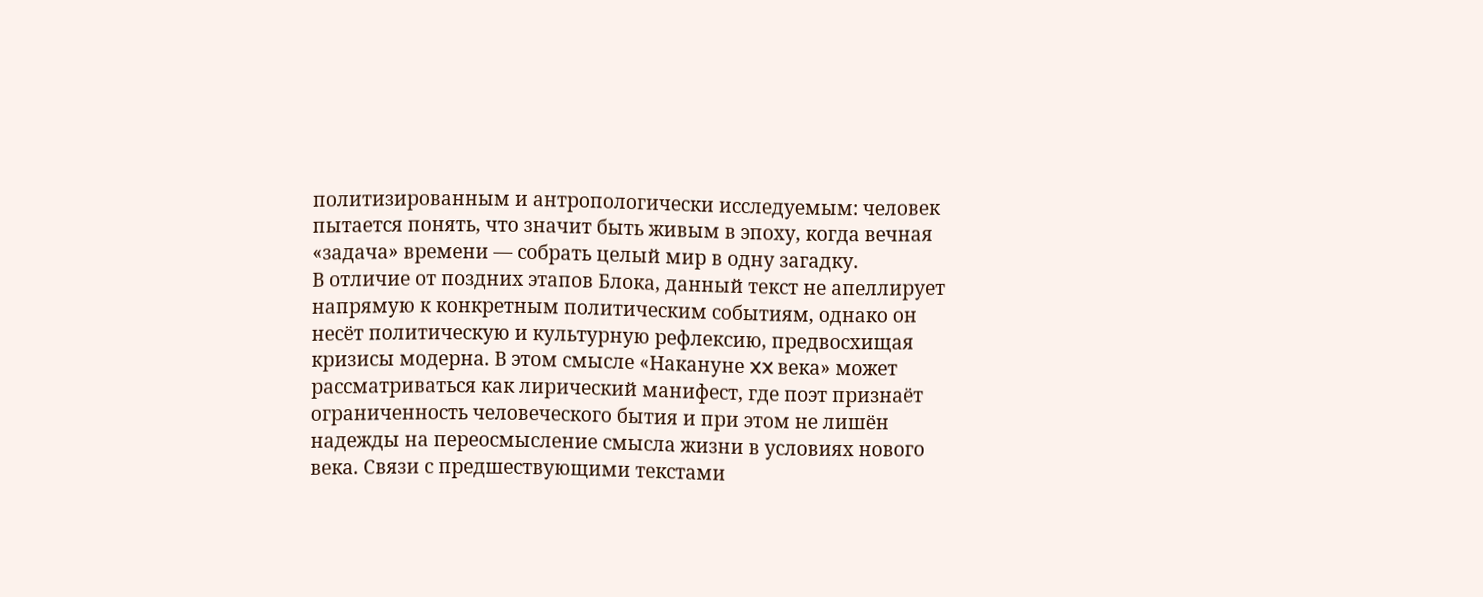политизированным и антропологически исследуемым: человек пытается понять, что значит быть живым в эпоху, когда вечная «задача» времени — собрать целый мир в одну загадку.
В отличие от поздних этапов Блока, данный текст не апеллирует напрямую к конкретным политическим событиям, однако он несёт политическую и культурную рефлексию, предвосхищая кризисы модерна. В этом смысле «Накануне XX века» может рассматриваться как лирический манифест, где поэт признаёт ограниченность человеческого бытия и при этом не лишён надежды на переосмысление смысла жизни в условиях нового века. Связи с предшествующими текстами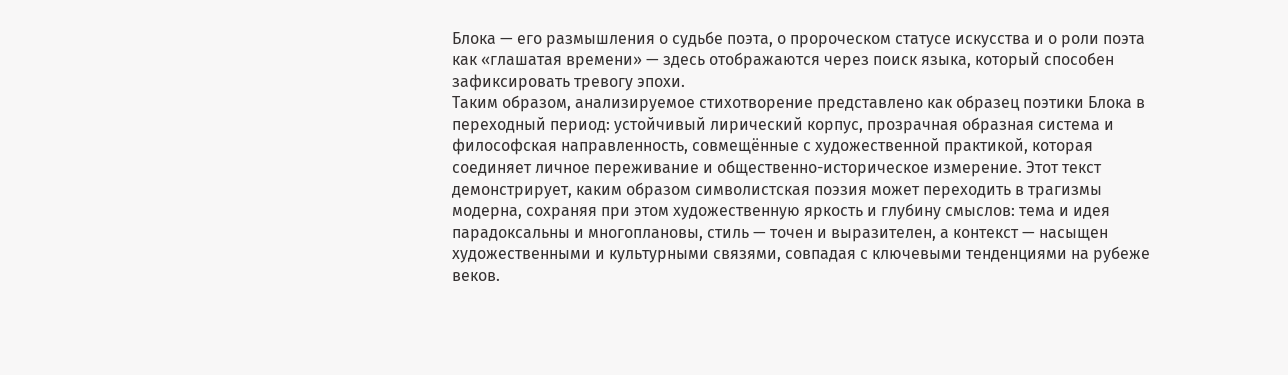Блока — его размышления о судьбе поэта, о пророческом статусе искусства и о роли поэта как «глашатая времени» — здесь отображаются через поиск языка, который способен зафиксировать тревогу эпохи.
Таким образом, анализируемое стихотворение представлено как образец поэтики Блока в переходный период: устойчивый лирический корпус, прозрачная образная система и философская направленность, совмещённые с художественной практикой, которая соединяет личное переживание и общественно-историческое измерение. Этот текст демонстрирует, каким образом символистская поэзия может переходить в трагизмы модерна, сохраняя при этом художественную яркость и глубину смыслов: тема и идея парадоксальны и многоплановы, стиль — точен и выразителен, а контекст — насыщен художественными и культурными связями, совпадая с ключевыми тенденциями на рубеже веков.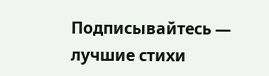Подписывайтесь — лучшие стихи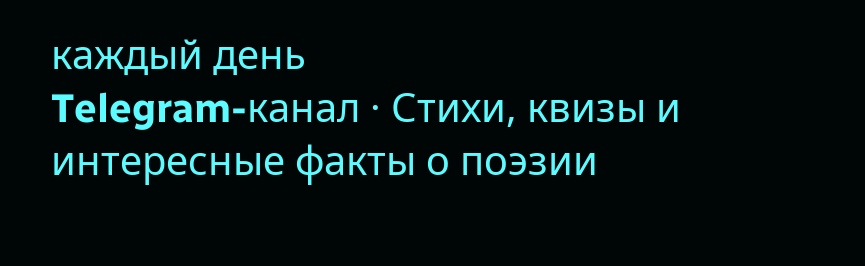каждый день
Telegram-канал · Стихи, квизы и интересные факты о поэзии